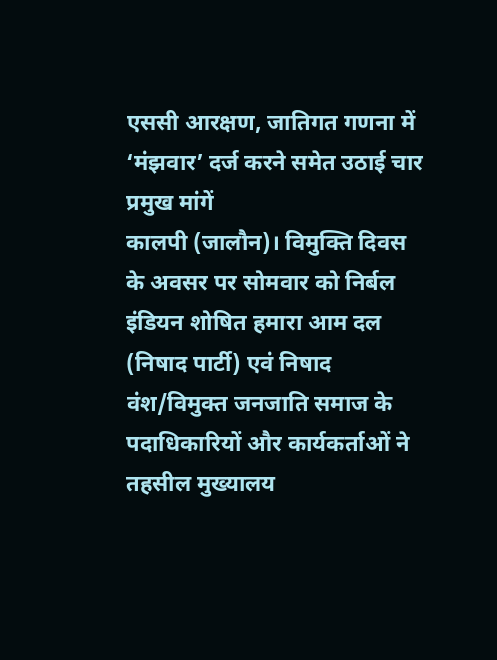एससी आरक्षण, जातिगत गणना में ‘मंझवार’ दर्ज करने समेत उठाई चार प्रमुख मांगें
कालपी (जालौन)। विमुक्ति दिवस के अवसर पर सोमवार को निर्बल इंडियन शोषित हमारा आम दल (निषाद पार्टी) एवं निषाद वंश/विमुक्त जनजाति समाज के पदाधिकारियों और कार्यकर्ताओं ने तहसील मुख्यालय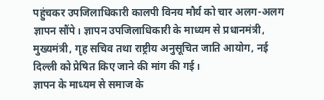पहुंचकर उपजिलाधिकारी कालपी विनय मौर्य को चार अलग-अलग ज्ञापन सौंपे। ज्ञापन उपजिलाधिकारी के माध्यम से प्रधानमंत्री, मुख्यमंत्री, गृह सचिव तथा राष्ट्रीय अनुसूचित जाति आयोग, नई दिल्ली को प्रेषित किए जाने की मांग की गई।
ज्ञापन के माध्यम से समाज के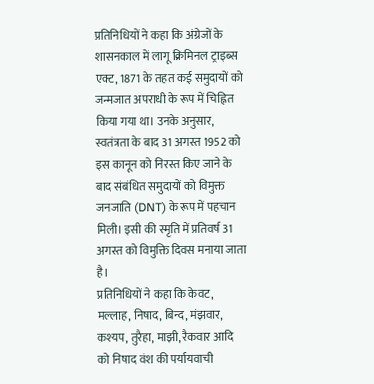प्रतिनिधियों ने कहा कि अंग्रेजों के शासनकाल में लागू क्रिमिनल ट्राइब्स एक्ट, 1871 के तहत कई समुदायों को जन्मजात अपराधी के रूप में चिह्नित किया गया था। उनके अनुसार, स्वतंत्रता के बाद 31 अगस्त 1952 को इस कानून को निरस्त किए जाने के बाद संबंधित समुदायों को विमुक्त जनजाति (DNT) के रूप में पहचान मिली। इसी की स्मृति में प्रतिवर्ष 31 अगस्त को विमुक्ति दिवस मनाया जाता है।
प्रतिनिधियों ने कहा कि केवट, मल्लाह, निषाद, बिन्द, मंझवार, कश्यप, तुरैहा, माझी, रैकवार आदि को निषाद वंश की पर्यायवाची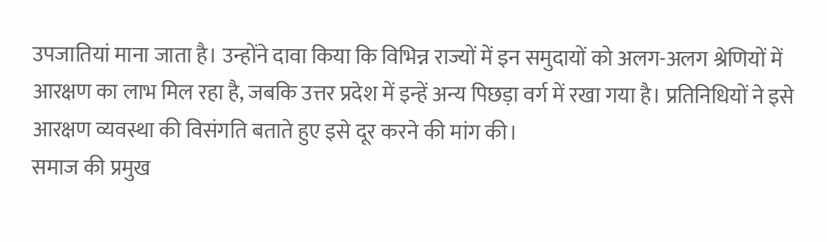उपजातियां माना जाता है। उन्होंने दावा किया कि विभिन्न राज्यों में इन समुदायों को अलग-अलग श्रेणियों में आरक्षण का लाभ मिल रहा है, जबकि उत्तर प्रदेश में इन्हें अन्य पिछड़ा वर्ग में रखा गया है। प्रतिनिधियों ने इसे आरक्षण व्यवस्था की विसंगति बताते हुए इसे दूर करने की मांग की।
समाज की प्रमुख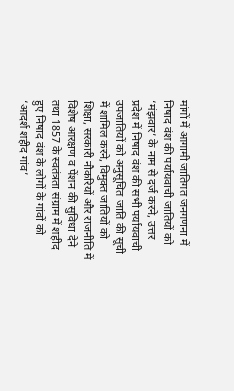मांगों में आगामी जातिगत जनगणना में निषाद वंश की पर्यायवाची जातियों को ‘मंझवार’ के नाम से दर्ज करने, उत्तर प्रदेश में निषाद वंश की सभी पर्यायवाची उपजातियों को अनुसूचित जाति की सूची में शामिल करने, विमुक्त जातियों को शिक्षा, सरकारी नौकरियों और राजनीति में विशेष आरक्षण व पेंशन की सुविधा देने तथा 1857 के स्वतंत्रता संग्राम में शहीद हुए निषाद वंश के लोगों के गांवों को ‘आदर्श शहीद गांव’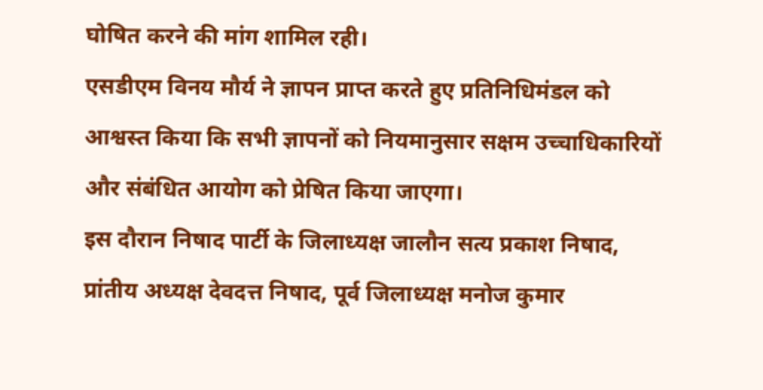घोषित करने की मांग शामिल रही।
एसडीएम विनय मौर्य ने ज्ञापन प्राप्त करते हुए प्रतिनिधिमंडल को आश्वस्त किया कि सभी ज्ञापनों को नियमानुसार सक्षम उच्चाधिकारियों और संबंधित आयोग को प्रेषित किया जाएगा।
इस दौरान निषाद पार्टी के जिलाध्यक्ष जालौन सत्य प्रकाश निषाद, प्रांतीय अध्यक्ष देवदत्त निषाद, पूर्व जिलाध्यक्ष मनोज कुमार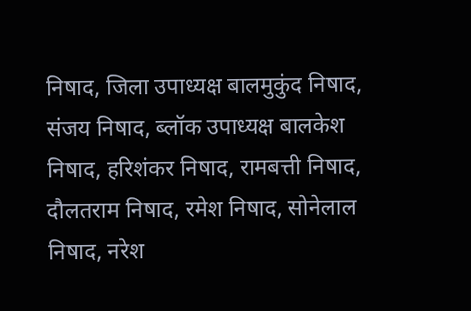निषाद, जिला उपाध्यक्ष बालमुकुंद निषाद, संजय निषाद, ब्लॉक उपाध्यक्ष बालकेश निषाद, हरिशंकर निषाद, रामबत्ती निषाद, दौलतराम निषाद, रमेश निषाद, सोनेलाल निषाद, नरेश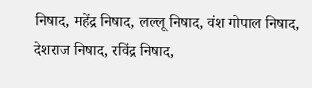निषाद, महेंद्र निषाद, लल्लू निषाद, वंश गोपाल निषाद, देशराज निषाद, रविंद्र निषाद,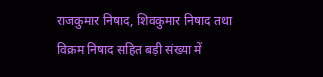राजकुमार निषाद, शिवकुमार निषाद तथा विक्रम निषाद सहित बड़ी संख्या में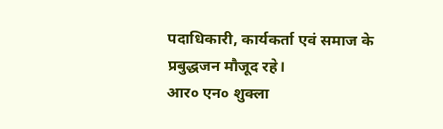पदाधिकारी, कार्यकर्ता एवं समाज के प्रबुद्धजन मौजूद रहे।
आर० एन० शुक्ला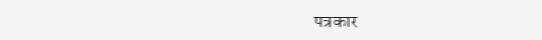पत्रकार